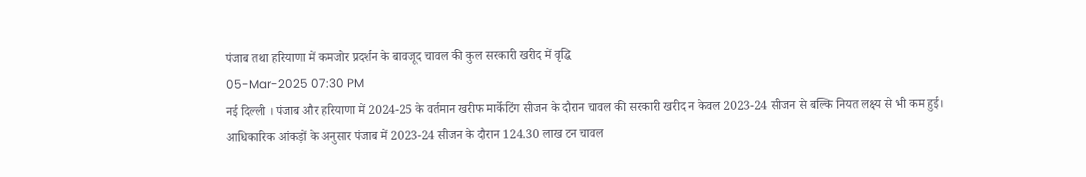पंजाब तथा हरियाणा में कमजोर प्रदर्शन के बावजूद चावल की कुल सरकारी खरीद में वृद्धि
05-Mar-2025 07:30 PM
नई दिल्ली । पंजाब और हरियाणा में 2024-25 के वर्तमान खरीफ मार्केटिंग सीजन के दौरान चावल की सरकारी खरीद न केवल 2023-24 सीजन से बल्कि नियत लक्ष्य से भी कम हुई।
आधिकारिक आंकड़ों के अनुसार पंजाब में 2023-24 सीजन के दौरान 124.30 लाख टन चावल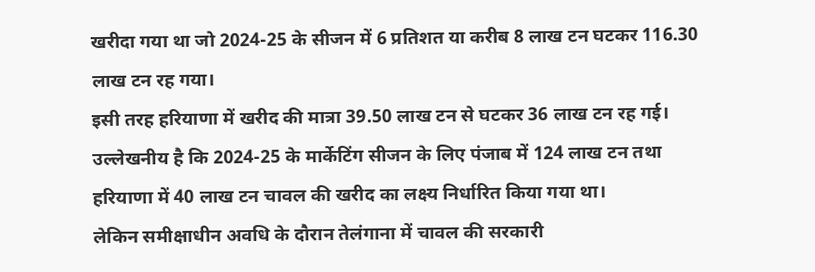खरीदा गया था जो 2024-25 के सीजन में 6 प्रतिशत या करीब 8 लाख टन घटकर 116.30 लाख टन रह गया।
इसी तरह हरियाणा में खरीद की मात्रा 39.50 लाख टन से घटकर 36 लाख टन रह गई। उल्लेखनीय है कि 2024-25 के मार्केटिंग सीजन के लिए पंजाब में 124 लाख टन तथा हरियाणा में 40 लाख टन चावल की खरीद का लक्ष्य निर्धारित किया गया था।
लेकिन समीक्षाधीन अवधि के दौरान तेलंगाना में चावल की सरकारी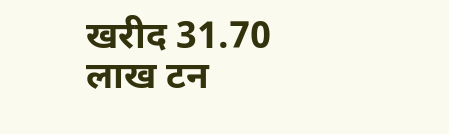खरीद 31.70 लाख टन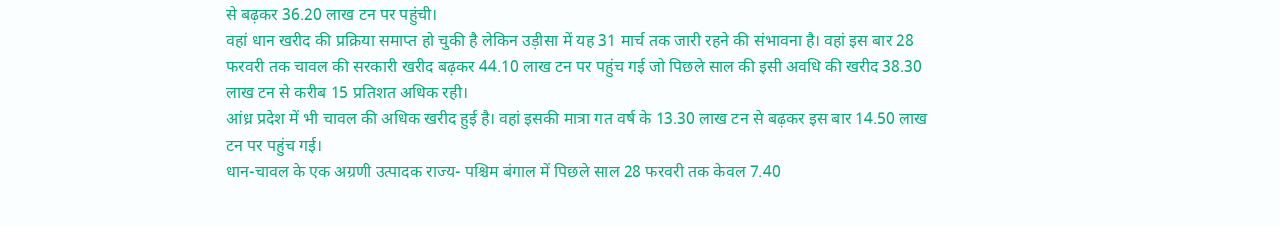से बढ़कर 36.20 लाख टन पर पहुंची।
वहां धान खरीद की प्रक्रिया समाप्त हो चुकी है लेकिन उड़ीसा में यह 31 मार्च तक जारी रहने की संभावना है। वहां इस बार 28 फरवरी तक चावल की सरकारी खरीद बढ़कर 44.10 लाख टन पर पहुंच गई जो पिछले साल की इसी अवधि की खरीद 38.30 लाख टन से करीब 15 प्रतिशत अधिक रही।
आंध्र प्रदेश में भी चावल की अधिक खरीद हुई है। वहां इसकी मात्रा गत वर्ष के 13.30 लाख टन से बढ़कर इस बार 14.50 लाख टन पर पहुंच गई।
धान-चावल के एक अग्रणी उत्पादक राज्य- पश्चिम बंगाल में पिछले साल 28 फरवरी तक केवल 7.40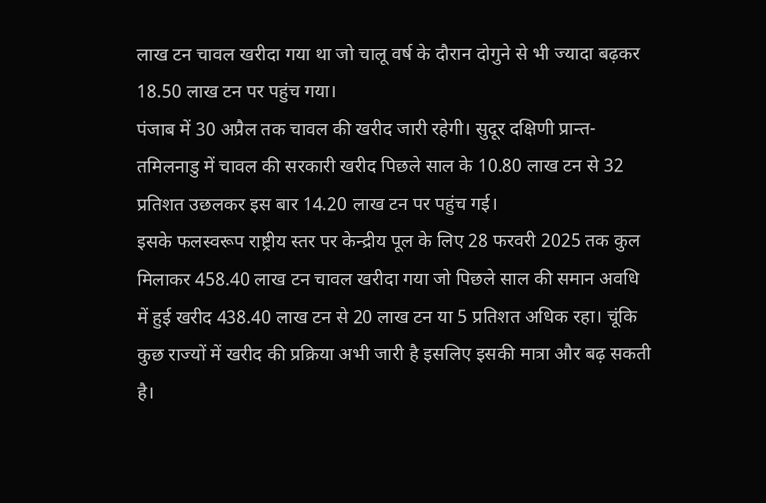लाख टन चावल खरीदा गया था जो चालू वर्ष के दौरान दोगुने से भी ज्यादा बढ़कर 18.50 लाख टन पर पहुंच गया।
पंजाब में 30 अप्रैल तक चावल की खरीद जारी रहेगी। सुदूर दक्षिणी प्रान्त- तमिलनाडु में चावल की सरकारी खरीद पिछले साल के 10.80 लाख टन से 32 प्रतिशत उछलकर इस बार 14.20 लाख टन पर पहुंच गई।
इसके फलस्वरूप राष्ट्रीय स्तर पर केन्द्रीय पूल के लिए 28 फरवरी 2025 तक कुल मिलाकर 458.40 लाख टन चावल खरीदा गया जो पिछले साल की समान अवधि में हुई खरीद 438.40 लाख टन से 20 लाख टन या 5 प्रतिशत अधिक रहा। चूंकि कुछ राज्यों में खरीद की प्रक्रिया अभी जारी है इसलिए इसकी मात्रा और बढ़ सकती है।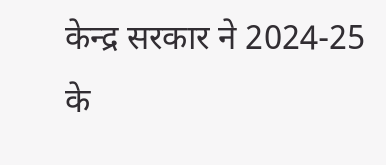केन्द्र सरकार ने 2024-25 के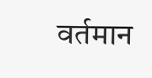वर्तमान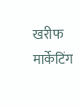खरीफ मार्केटिंग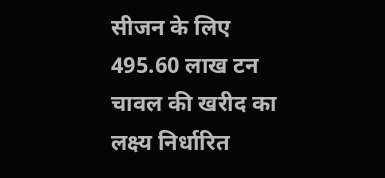सीजन के लिए 495.60 लाख टन चावल की खरीद का लक्ष्य निर्धारित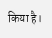किया है।